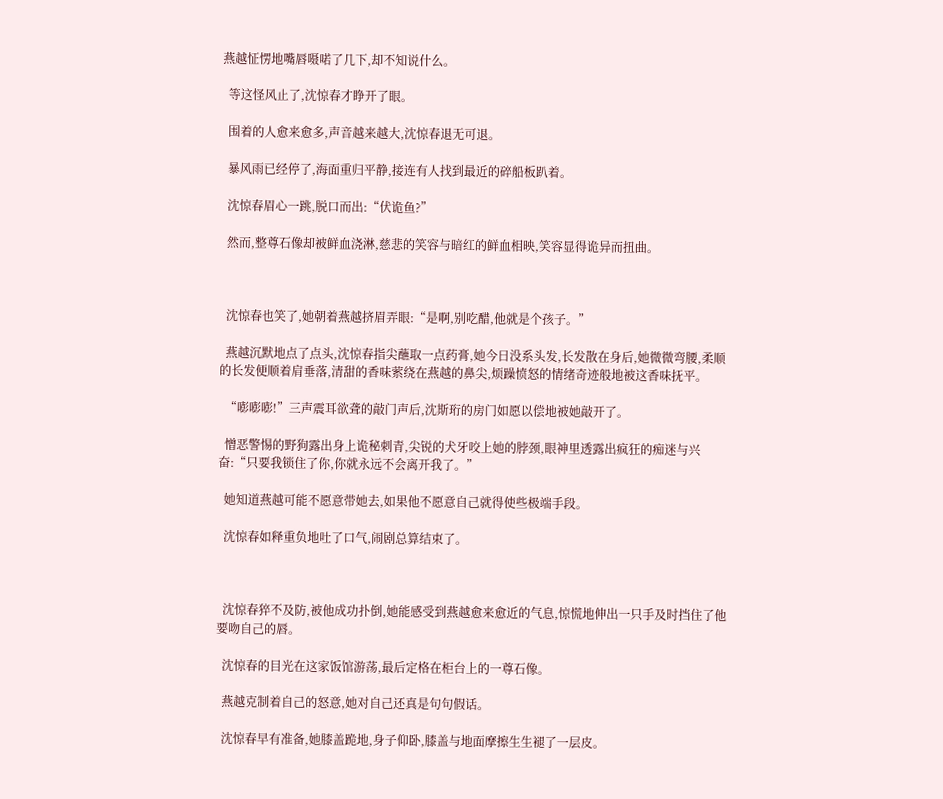燕越怔愣地嘴唇嗫喏了几下,却不知说什么。

  等这怪风止了,沈惊春才睁开了眼。

  围着的人愈来愈多,声音越来越大,沈惊春退无可退。

  暴风雨已经停了,海面重归平静,接连有人找到最近的碎船板趴着。

  沈惊春眉心一跳,脱口而出:“伏诡鱼?”

  然而,整尊石像却被鲜血浇淋,慈悲的笑容与暗红的鲜血相映,笑容显得诡异而扭曲。



  沈惊春也笑了,她朝着燕越挤眉弄眼:“是啊,别吃醋,他就是个孩子。”

  燕越沉默地点了点头,沈惊春指尖蘸取一点药膏,她今日没系头发,长发散在身后,她微微弯腰,柔顺的长发便顺着肩垂落,清甜的香味萦绕在燕越的鼻尖,烦躁愤怒的情绪奇迹般地被这香味抚平。

  “嘭嘭嘭!”三声震耳欲聋的敲门声后,沈斯珩的房门如愿以偿地被她敲开了。

  憎恶警惕的野狗露出身上诡秘刺青,尖锐的犬牙咬上她的脖颈,眼神里透露出疯狂的痴迷与兴奋:“只要我锁住了你,你就永远不会离开我了。”

  她知道燕越可能不愿意带她去,如果他不愿意自己就得使些极端手段。

  沈惊春如释重负地吐了口气,闹剧总算结束了。



  沈惊春猝不及防,被他成功扑倒,她能感受到燕越愈来愈近的气息,惊慌地伸出一只手及时挡住了他要吻自己的唇。

  沈惊春的目光在这家饭馆游荡,最后定格在柜台上的一尊石像。

  燕越克制着自己的怒意,她对自己还真是句句假话。

  沈惊春早有准备,她膝盖跪地,身子仰卧,膝盖与地面摩擦生生褪了一层皮。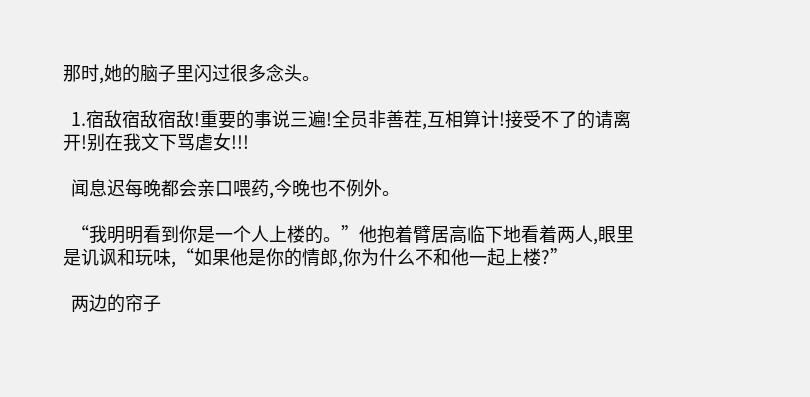那时,她的脑子里闪过很多念头。

  1.宿敌宿敌宿敌!重要的事说三遍!全员非善茬,互相算计!接受不了的请离开!别在我文下骂虐女!!!

  闻息迟每晚都会亲口喂药,今晚也不例外。

  “我明明看到你是一个人上楼的。”他抱着臂居高临下地看着两人,眼里是讥讽和玩味,“如果他是你的情郎,你为什么不和他一起上楼?”

  两边的帘子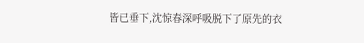皆已垂下,沈惊春深呼吸脱下了原先的衣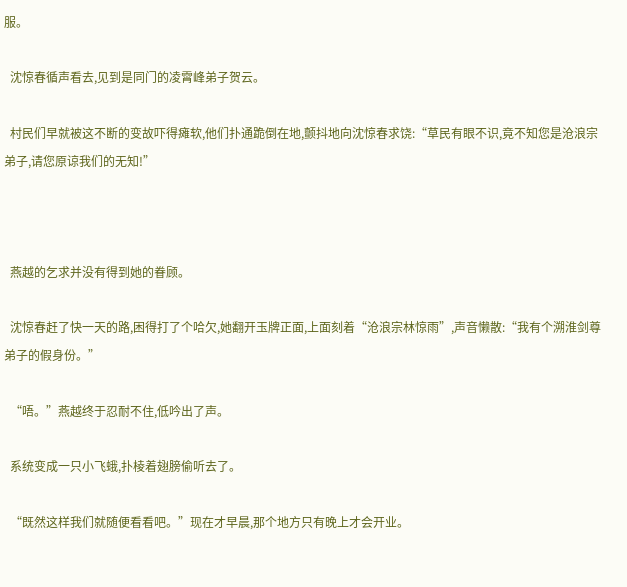服。

  沈惊春循声看去,见到是同门的凌霄峰弟子贺云。

  村民们早就被这不断的变故吓得瘫软,他们扑通跪倒在地,颤抖地向沈惊春求饶:“草民有眼不识,竟不知您是沧浪宗弟子,请您原谅我们的无知!”



  燕越的乞求并没有得到她的眷顾。

  沈惊春赶了快一天的路,困得打了个哈欠,她翻开玉牌正面,上面刻着“沧浪宗林惊雨”,声音懒散:“我有个溯淮剑尊弟子的假身份。”

  “唔。”燕越终于忍耐不住,低吟出了声。

  系统变成一只小飞蛾,扑棱着翅膀偷听去了。

  “既然这样我们就随便看看吧。”现在才早晨,那个地方只有晚上才会开业。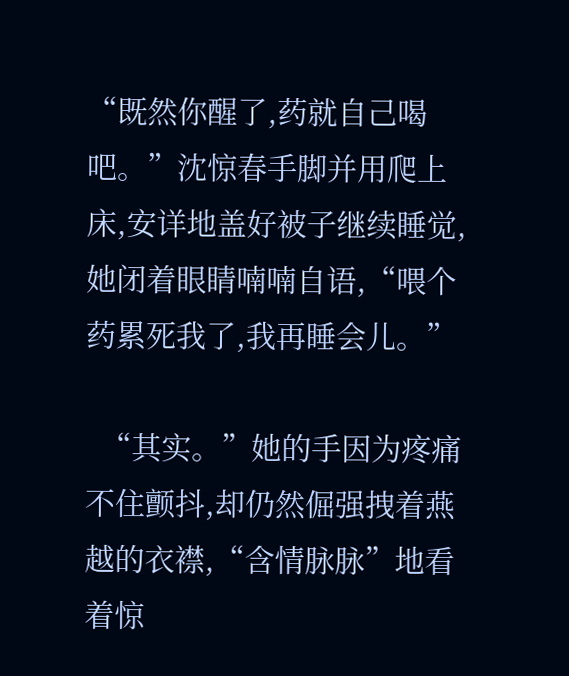“既然你醒了,药就自己喝吧。”沈惊春手脚并用爬上床,安详地盖好被子继续睡觉,她闭着眼睛喃喃自语,“喂个药累死我了,我再睡会儿。”

  “其实。”她的手因为疼痛不住颤抖,却仍然倔强拽着燕越的衣襟,“含情脉脉”地看着惊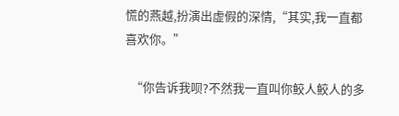慌的燕越,扮演出虚假的深情,“其实,我一直都喜欢你。”

  “你告诉我呗?不然我一直叫你鲛人鲛人的多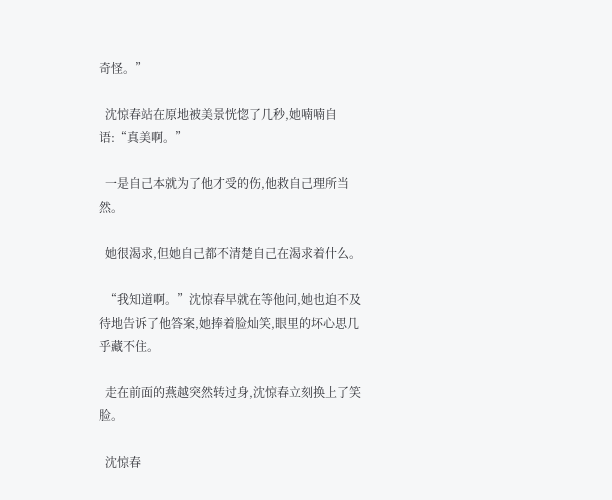奇怪。”

  沈惊春站在原地被美景恍惚了几秒,她喃喃自语:“真美啊。”

  一是自己本就为了他才受的伤,他救自己理所当然。

  她很渴求,但她自己都不清楚自己在渴求着什么。

  “我知道啊。”沈惊春早就在等他问,她也迫不及待地告诉了他答案,她捧着脸灿笑,眼里的坏心思几乎藏不住。

  走在前面的燕越突然转过身,沈惊春立刻换上了笑脸。

  沈惊春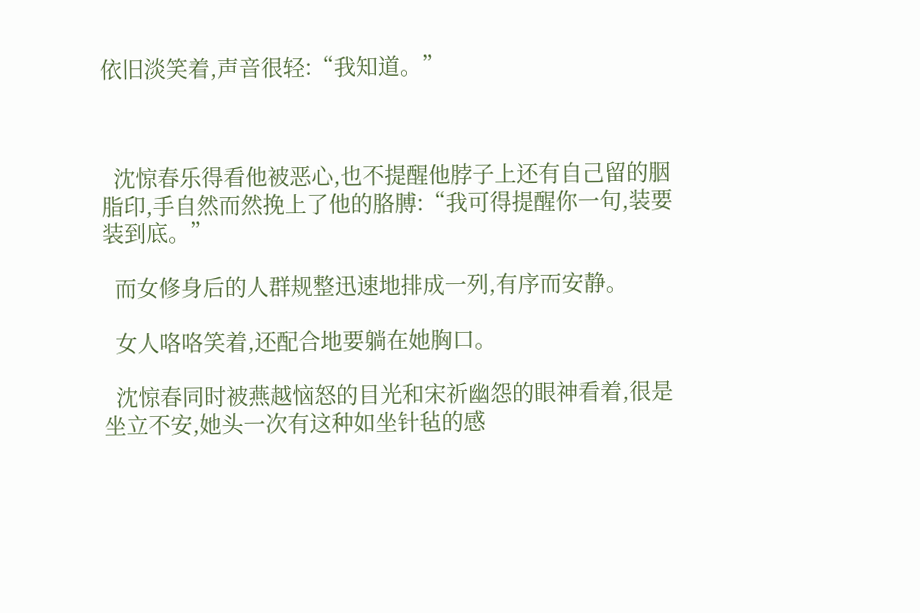依旧淡笑着,声音很轻:“我知道。”



  沈惊春乐得看他被恶心,也不提醒他脖子上还有自己留的胭脂印,手自然而然挽上了他的胳膊:“我可得提醒你一句,装要装到底。”

  而女修身后的人群规整迅速地排成一列,有序而安静。

  女人咯咯笑着,还配合地要躺在她胸口。

  沈惊春同时被燕越恼怒的目光和宋祈幽怨的眼神看着,很是坐立不安,她头一次有这种如坐针毡的感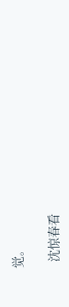觉。

  沈惊春看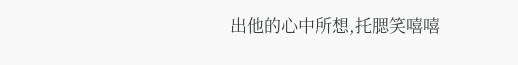出他的心中所想,托腮笑嘻嘻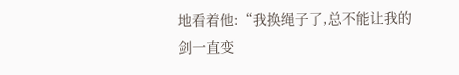地看着他:“我换绳子了,总不能让我的剑一直变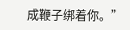成鞭子绑着你。”